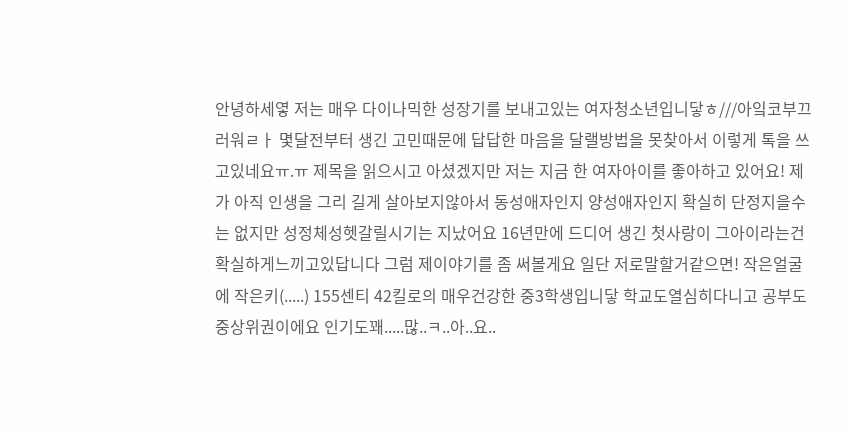안녕하세옇 저는 매우 다이나믹한 성장기를 보내고있는 여자청소년입니닿ㅎ///아잌코부끄러워ㄹㅏ 몇달전부터 생긴 고민때문에 답답한 마음을 달랠방법을 못찾아서 이렇게 톡을 쓰고있네요ㅠ.ㅠ 제목을 읽으시고 아셨겠지만 저는 지금 한 여자아이를 좋아하고 있어요! 제가 아직 인생을 그리 길게 살아보지않아서 동성애자인지 양성애자인지 확실히 단정지을수는 없지만 성정체성헷갈릴시기는 지났어요 16년만에 드디어 생긴 첫사랑이 그아이라는건 확실하게느끼고있답니다 그럼 제이야기를 좀 써볼게요 일단 저로말할거같으면! 작은얼굴에 작은키(.....) 155센티 42킬로의 매우건강한 중3학생입니닿 학교도열심히다니고 공부도 중상위권이에요 인기도꽤.....많..ㅋ..아..요..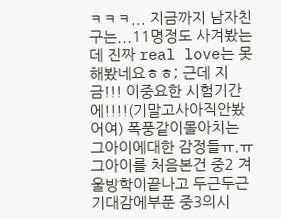ㅋㅋㅋ... 지금까지 남자친구는...11명정도 사겨봤는데 진짜 real love는 못해봤네요ㅎㅎ; 근데 지금!!! 이중요한 시험기간에!!!!(기말고사아직안봤어여) 폭풍같이몰아치는 그아이에대한 감정들ㅠ.ㅠ 그아이를 처음본건 중2 겨울방학이끝나고 두근두근 기대감에부푼 중3의시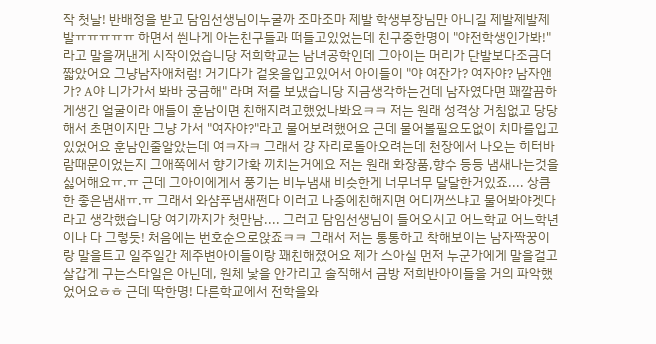작 첫날! 반배정을 받고 담임선생님이누굴까 조마조마 제발 학생부장님만 아니길 제발제발제발ㅠㅠㅠㅠㅠ 하면서 씐나게 아는친구들과 떠들고있었는데 친구중한명이 "야전학생인가봐!"라고 말을꺼낸게 시작이었습니당 저희학교는 남녀공학인데 그아이는 머리가 단발보다조금더 짧았어요 그냥남자애처럼! 거기다가 겉옷을입고있어서 아이들이 "야 여잔가? 여자야? 남자앤가? A야 니가가서 봐바 궁금해" 라며 저를 보냈습니당 지금생각하는건데 남자였다면 꽤깔끔하게생긴 얼굴이라 애들이 훈남이면 친해지려고했었나봐요ㅋㅋ 저는 원래 성격상 거침없고 당당해서 초면이지만 그냥 가서 "여자야?"라고 물어보려했어요 근데 물어볼필요도없이 치마를입고있었어요 훈남인줄알았는데 여ㅋ자ㅋ 그래서 걍 자리로돌아오려는데 천장에서 나오는 히터바람때문이었는지 그애쪽에서 향기가확 끼치는거에요 저는 원래 화장품,향수 등등 냄새나는것을 싫어해요ㅠ.ㅠ 근데 그아이에게서 풍기는 비누냄새 비슷한게 너무너무 달달한거있죠.... 상큼한 좋은냄새ㅠ.ㅠ 그래서 와샴푸냄새쩐다 이러고 나중에친해지면 어디꺼쓰냐고 물어봐야겟다 라고 생각했습니당 여기까지가 첫만남.... 그러고 담임선생님이 들어오시고 어느학교 어느학년이나 다 그렇듯! 처음에는 번호순으로앉죠ㅋㅋ 그래서 저는 통통하고 착해보이는 남자짝꿍이랑 말을트고 일주일간 제주변아이들이랑 꽤친해졌어요 제가 스아실 먼저 누군가에게 말을걸고 살갑게 구는스타일은 아닌데, 원체 낯을 안가리고 솔직해서 금방 저희반아이들을 거의 파악했었어요ㅎㅎ 근데 딱한명! 다른학교에서 전학을와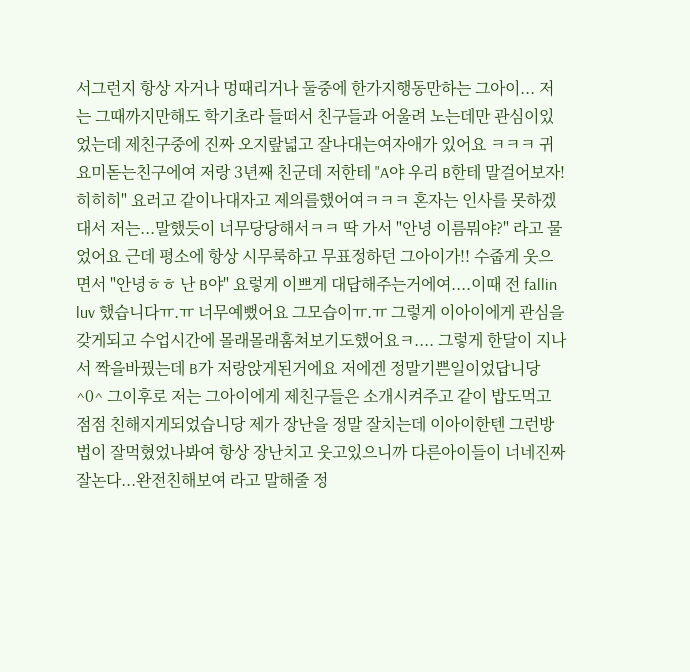서그런지 항상 자거나 멍때리거나 둘중에 한가지행동만하는 그아이... 저는 그때까지만해도 학기초라 들떠서 친구들과 어울려 노는데만 관심이있었는데 제친구중에 진짜 오지랖넓고 잘나대는여자애가 있어요 ㅋㅋㅋ 귀요미돋는친구에여 저랑 3년째 친군데 저한테 "A야 우리 B한테 말걸어보자! 히히히" 요러고 같이나대자고 제의를했어여ㅋㅋㅋ 혼자는 인사를 못하겠대서 저는...말했듯이 너무당당해서ㅋㅋ 딱 가서 "안녕 이름뭐야?" 라고 물었어요 근데 평소에 항상 시무룩하고 무표정하던 그아이가!! 수줍게 웃으면서 "안녕ㅎㅎ 난 B야" 요렇게 이쁘게 대답해주는거에여....이때 전 fallin luv 했습니다ㅠ.ㅠ 너무예뻤어요 그모습이ㅠ.ㅠ 그렇게 이아이에게 관심을갖게되고 수업시간에 몰래몰래훔쳐보기도했어요ㅋ.... 그렇게 한달이 지나서 짝을바꿨는데 B가 저랑앉게된거에요 저에겐 정말기쁜일이었답니당^0^ 그이후로 저는 그아이에게 제친구들은 소개시켜주고 같이 밥도먹고 점점 친해지게되었습니당 제가 장난을 정말 잘치는데 이아이한텐 그런방법이 잘먹혔었나봐여 항상 장난치고 웃고있으니까 다른아이들이 너네진짜잘논다...완전친해보여 라고 말해줄 정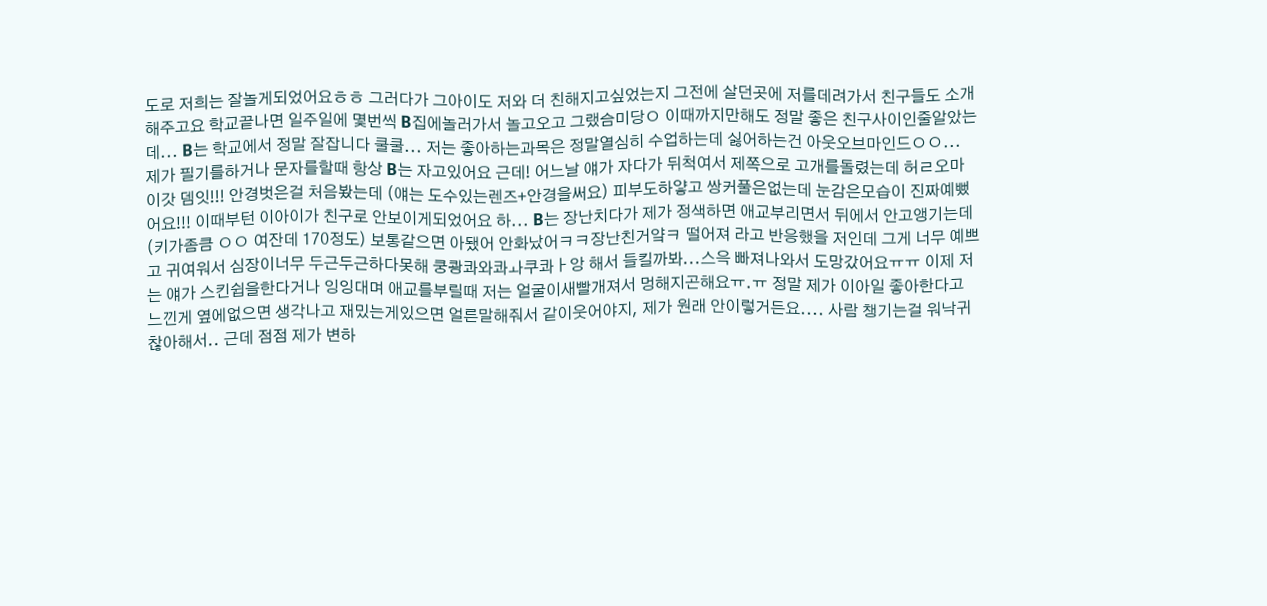도로 저희는 잘놀게되었어요ㅎㅎ 그러다가 그아이도 저와 더 친해지고싶었는지 그전에 살던곳에 저를데려가서 친구들도 소개해주고요 학교끝나면 일주일에 몇번씩 B집에놀러가서 놀고오고 그랬슴미당ㅇ 이때까지만해도 정말 좋은 친구사이인줄알았는데... B는 학교에서 정말 잘잡니다 쿨쿨... 저는 좋아하는과목은 정말열심히 수업하는데 싫어하는건 아웃오브마인드ㅇㅇ... 제가 필기를하거나 문자를할때 항상 B는 자고있어요 근데! 어느날 얘가 자다가 뒤척여서 제쪽으로 고개를돌렸는데 허ㄹ오마이갓 뎀잇!!! 안경벗은걸 처음봤는데 (얘는 도수있는렌즈+안경을써요) 피부도하얗고 쌍커풀은없는데 눈감은모습이 진짜예뻤어요!!! 이때부턴 이아이가 친구로 안보이게되었어요 하... B는 장난치다가 제가 정색하면 애교부리면서 뒤에서 안고앵기는데 (키가좀큼 ㅇㅇ 여잔데 170정도) 보통같으면 아됐어 안화났어ㅋㅋ장난친거얔ㅋ 떨어져 라고 반응했을 저인데 그게 너무 예쁘고 귀여워서 심장이너무 두근두근하다못해 쿵쾅콰와콰ㅘ쿠콰ㅏ앙 해서 들킬까봐...스윽 빠져나와서 도망갔어요ㅠㅠ 이제 저는 얘가 스킨쉽을한다거나 잉잉대며 애교를부릴때 저는 얼굴이새빨개져서 멍해지곤해요ㅠ.ㅠ 정말 제가 이아일 좋아한다고 느낀게 옆에없으면 생각나고 재밌는게있으면 얼른말해줘서 같이웃어야지, 제가 원래 안이렇거든요.... 사람 챙기는걸 워낙귀찮아해서.. 근데 점점 제가 변하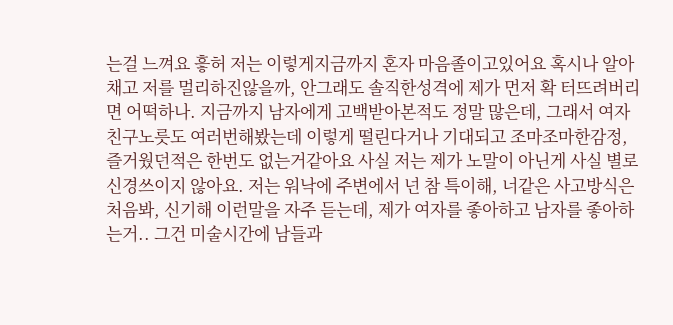는걸 느껴요 흫허 저는 이렇게지금까지 혼자 마음졸이고있어요 혹시나 알아채고 저를 멀리하진않을까, 안그래도 솔직한성격에 제가 먼저 확 터뜨려버리면 어떡하나. 지금까지 남자에게 고백받아본적도 정말 많은데, 그래서 여자친구노릇도 여러번해봤는데 이렇게 떨린다거나 기대되고 조마조마한감정, 즐거웠던적은 한번도 없는거같아요 사실 저는 제가 노말이 아닌게 사실 별로 신경쓰이지 않아요. 저는 워낙에 주변에서 넌 참 특이해, 너같은 사고방식은 처음봐, 신기해 이런말을 자주 듣는데, 제가 여자를 좋아하고 남자를 좋아하는거.. 그건 미술시간에 남들과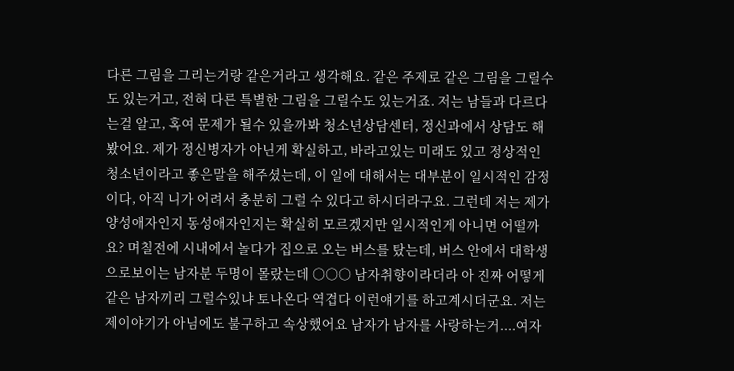다른 그림을 그리는거랑 같은거라고 생각해요. 같은 주제로 같은 그림을 그릴수도 있는거고, 전혀 다른 특별한 그림을 그릴수도 있는거죠. 저는 남들과 다르다는걸 알고, 혹여 문제가 될수 있을까봐 청소년상담센터, 정신과에서 상담도 해봤어요. 제가 정신병자가 아닌게 확실하고, 바라고있는 미래도 있고 정상적인 청소년이라고 좋은말을 해주셨는데, 이 일에 대해서는 대부분이 일시적인 감정이다, 아직 니가 어려서 충분히 그럴 수 있다고 하시더라구요. 그런데 저는 제가 양성애자인지 동성애자인지는 확실히 모르겠지만 일시적인게 아니면 어떨까요? 며칠전에 시내에서 놀다가 집으로 오는 버스를 탔는데, 버스 안에서 대학생으로보이는 남자분 두명이 몰랐는데 ○○○ 남자취향이라더라 아 진짜 어떻게 같은 남자끼리 그럴수있냐 토나온다 역겹다 이런얘기를 하고계시더군요. 저는 제이야기가 아님에도 불구하고 속상했어요 남자가 남자를 사랑하는거....여자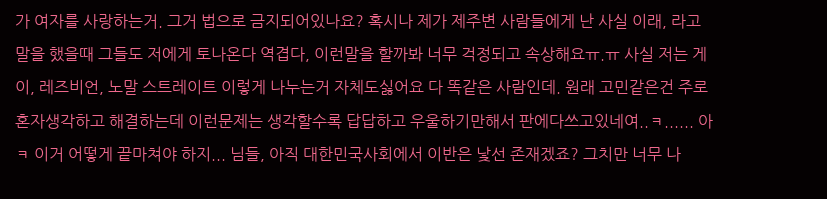가 여자를 사랑하는거. 그거 법으로 금지되어있나요? 혹시나 제가 제주변 사람들에게 난 사실 이래, 라고 말을 했을때 그들도 저에게 토나온다 역겹다, 이런말을 할까봐 너무 걱정되고 속상해요ㅠ.ㅠ 사실 저는 게이, 레즈비언, 노말 스트레이트 이렇게 나누는거 자체도싫어요 다 똑같은 사람인데. 원래 고민같은건 주로 혼자생각하고 해결하는데 이런문제는 생각할수록 답답하고 우울하기만해서 판에다쓰고있네여..ㅋ...... 아 ㅋ 이거 어떻게 끝마쳐야 하지... 님들, 아직 대한민국사회에서 이반은 낯선 존재겠죠? 그치만 너무 나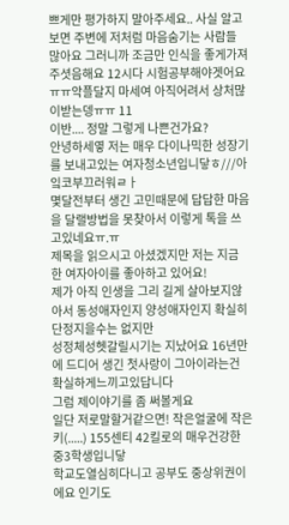쁘게만 평가하지 말아주세요.. 사실 알고보면 주변에 저처럼 마음숨기는 사람들 많아요 그러니까 조금만 인식을 좋게가져주셧음해요 12시다 시험공부해야겟어요 ㅠㅠ악플달지 마세여 아직어려서 상처많이받는뎅ㅠㅠ 11
이반.... 정말 그렇게 나쁜건가요?
안녕하세옇 저는 매우 다이나믹한 성장기를 보내고있는 여자청소년입니닿ㅎ///아잌코부끄러워ㄹㅏ
몇달전부터 생긴 고민때문에 답답한 마음을 달랠방법을 못찾아서 이렇게 톡을 쓰고있네요ㅠ.ㅠ
제목을 읽으시고 아셨겠지만 저는 지금 한 여자아이를 좋아하고 있어요!
제가 아직 인생을 그리 길게 살아보지않아서 동성애자인지 양성애자인지 확실히 단정지을수는 없지만
성정체성헷갈릴시기는 지났어요 16년만에 드디어 생긴 첫사랑이 그아이라는건 확실하게느끼고있답니다
그럼 제이야기를 좀 써볼게요
일단 저로말할거같으면! 작은얼굴에 작은키(.....) 155센티 42킬로의 매우건강한 중3학생입니닿
학교도열심히다니고 공부도 중상위권이에요 인기도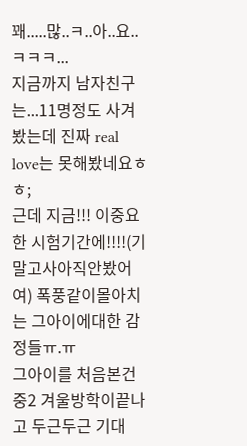꽤.....많..ㅋ..아..요..ㅋㅋㅋ...
지금까지 남자친구는...11명정도 사겨봤는데 진짜 real love는 못해봤네요ㅎㅎ;
근데 지금!!! 이중요한 시험기간에!!!!(기말고사아직안봤어여) 폭풍같이몰아치는 그아이에대한 감정들ㅠ.ㅠ
그아이를 처음본건 중2 겨울방학이끝나고 두근두근 기대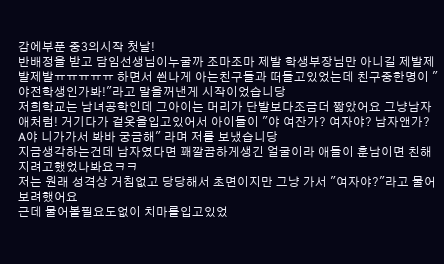감에부푼 중3의시작 첫날!
반배정을 받고 담임선생님이누굴까 조마조마 제발 학생부장님만 아니길 제발제발제발ㅠㅠㅠㅠㅠ 하면서 씐나게 아는친구들과 떠들고있었는데 친구중한명이 "야전학생인가봐!"라고 말을꺼낸게 시작이었습니당
저희학교는 남녀공학인데 그아이는 머리가 단발보다조금더 짧았어요 그냥남자애처럼! 거기다가 겉옷을입고있어서 아이들이 "야 여잔가? 여자야? 남자앤가? A야 니가가서 봐바 궁금해" 라며 저를 보냈습니당
지금생각하는건데 남자였다면 꽤깔끔하게생긴 얼굴이라 애들이 훈남이면 친해지려고했었나봐요ㅋㅋ
저는 원래 성격상 거침없고 당당해서 초면이지만 그냥 가서 "여자야?"라고 물어보려했어요
근데 물어볼필요도없이 치마를입고있었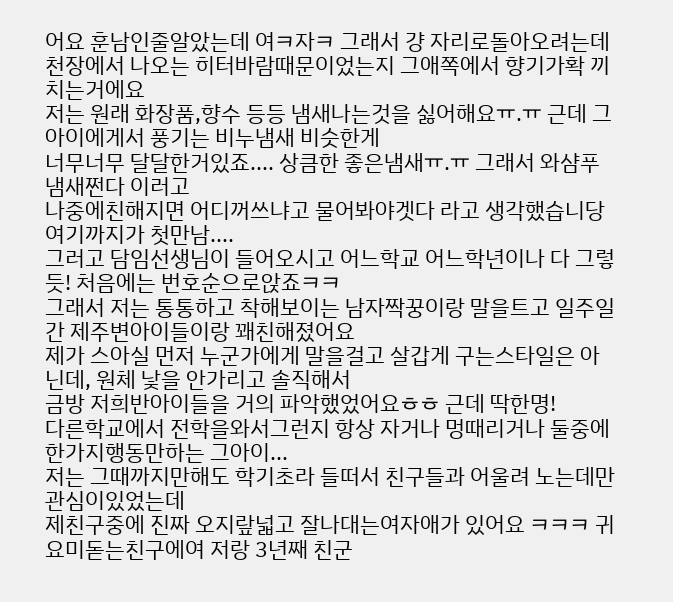어요 훈남인줄알았는데 여ㅋ자ㅋ 그래서 걍 자리로돌아오려는데
천장에서 나오는 히터바람때문이었는지 그애쪽에서 향기가확 끼치는거에요
저는 원래 화장품,향수 등등 냄새나는것을 싫어해요ㅠ.ㅠ 근데 그아이에게서 풍기는 비누냄새 비슷한게
너무너무 달달한거있죠.... 상큼한 좋은냄새ㅠ.ㅠ 그래서 와샴푸냄새쩐다 이러고
나중에친해지면 어디꺼쓰냐고 물어봐야겟다 라고 생각했습니당 여기까지가 첫만남....
그러고 담임선생님이 들어오시고 어느학교 어느학년이나 다 그렇듯! 처음에는 번호순으로앉죠ㅋㅋ
그래서 저는 통통하고 착해보이는 남자짝꿍이랑 말을트고 일주일간 제주변아이들이랑 꽤친해졌어요
제가 스아실 먼저 누군가에게 말을걸고 살갑게 구는스타일은 아닌데, 원체 낯을 안가리고 솔직해서
금방 저희반아이들을 거의 파악했었어요ㅎㅎ 근데 딱한명!
다른학교에서 전학을와서그런지 항상 자거나 멍때리거나 둘중에 한가지행동만하는 그아이...
저는 그때까지만해도 학기초라 들떠서 친구들과 어울려 노는데만 관심이있었는데
제친구중에 진짜 오지랖넓고 잘나대는여자애가 있어요 ㅋㅋㅋ 귀요미돋는친구에여 저랑 3년째 친군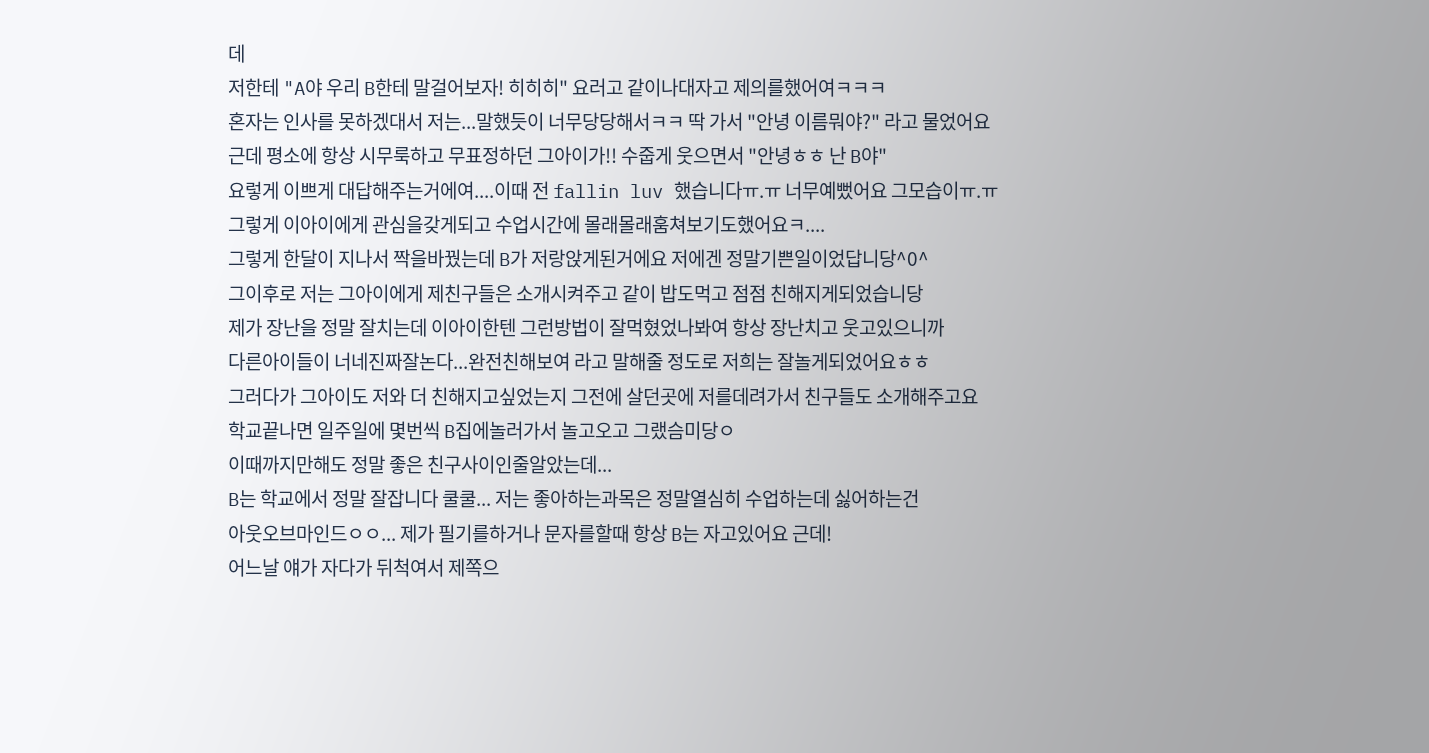데
저한테 "A야 우리 B한테 말걸어보자! 히히히" 요러고 같이나대자고 제의를했어여ㅋㅋㅋ
혼자는 인사를 못하겠대서 저는...말했듯이 너무당당해서ㅋㅋ 딱 가서 "안녕 이름뭐야?" 라고 물었어요
근데 평소에 항상 시무룩하고 무표정하던 그아이가!! 수줍게 웃으면서 "안녕ㅎㅎ 난 B야"
요렇게 이쁘게 대답해주는거에여....이때 전 fallin luv 했습니다ㅠ.ㅠ 너무예뻤어요 그모습이ㅠ.ㅠ
그렇게 이아이에게 관심을갖게되고 수업시간에 몰래몰래훔쳐보기도했어요ㅋ....
그렇게 한달이 지나서 짝을바꿨는데 B가 저랑앉게된거에요 저에겐 정말기쁜일이었답니당^0^
그이후로 저는 그아이에게 제친구들은 소개시켜주고 같이 밥도먹고 점점 친해지게되었습니당
제가 장난을 정말 잘치는데 이아이한텐 그런방법이 잘먹혔었나봐여 항상 장난치고 웃고있으니까
다른아이들이 너네진짜잘논다...완전친해보여 라고 말해줄 정도로 저희는 잘놀게되었어요ㅎㅎ
그러다가 그아이도 저와 더 친해지고싶었는지 그전에 살던곳에 저를데려가서 친구들도 소개해주고요
학교끝나면 일주일에 몇번씩 B집에놀러가서 놀고오고 그랬슴미당ㅇ
이때까지만해도 정말 좋은 친구사이인줄알았는데...
B는 학교에서 정말 잘잡니다 쿨쿨... 저는 좋아하는과목은 정말열심히 수업하는데 싫어하는건
아웃오브마인드ㅇㅇ... 제가 필기를하거나 문자를할때 항상 B는 자고있어요 근데!
어느날 얘가 자다가 뒤척여서 제쪽으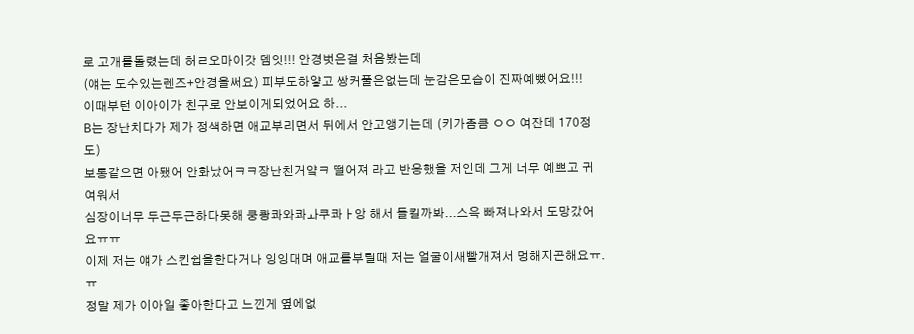로 고개를돌렸는데 허ㄹ오마이갓 뎀잇!!! 안경벗은걸 처음봤는데
(얘는 도수있는렌즈+안경을써요) 피부도하얗고 쌍커풀은없는데 눈감은모습이 진짜예뻤어요!!!
이때부턴 이아이가 친구로 안보이게되었어요 하...
B는 장난치다가 제가 정색하면 애교부리면서 뒤에서 안고앵기는데 (키가좀큼 ㅇㅇ 여잔데 170정도)
보통같으면 아됐어 안화났어ㅋㅋ장난친거얔ㅋ 떨어져 라고 반응했을 저인데 그게 너무 예쁘고 귀여워서
심장이너무 두근두근하다못해 쿵쾅콰와콰ㅘ쿠콰ㅏ앙 해서 들킬까봐...스윽 빠져나와서 도망갔어요ㅠㅠ
이제 저는 얘가 스킨쉽을한다거나 잉잉대며 애교를부릴때 저는 얼굴이새빨개져서 멍해지곤해요ㅠ.ㅠ
정말 제가 이아일 좋아한다고 느낀게 옆에없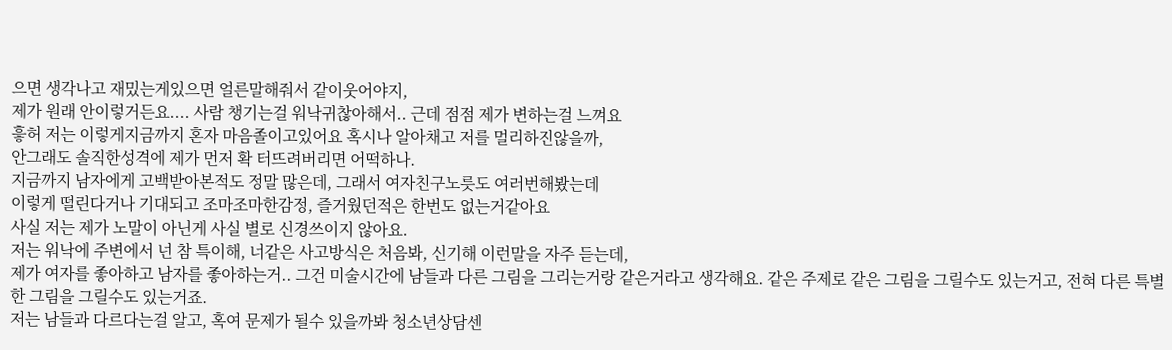으면 생각나고 재밌는게있으면 얼른말해줘서 같이웃어야지,
제가 원래 안이렇거든요.... 사람 챙기는걸 워낙귀찮아해서.. 근데 점점 제가 변하는걸 느껴요
흫허 저는 이렇게지금까지 혼자 마음졸이고있어요 혹시나 알아채고 저를 멀리하진않을까,
안그래도 솔직한성격에 제가 먼저 확 터뜨려버리면 어떡하나.
지금까지 남자에게 고백받아본적도 정말 많은데, 그래서 여자친구노릇도 여러번해봤는데
이렇게 떨린다거나 기대되고 조마조마한감정, 즐거웠던적은 한번도 없는거같아요
사실 저는 제가 노말이 아닌게 사실 별로 신경쓰이지 않아요.
저는 워낙에 주변에서 넌 참 특이해, 너같은 사고방식은 처음봐, 신기해 이런말을 자주 듣는데,
제가 여자를 좋아하고 남자를 좋아하는거.. 그건 미술시간에 남들과 다른 그림을 그리는거랑 같은거라고 생각해요. 같은 주제로 같은 그림을 그릴수도 있는거고, 전혀 다른 특별한 그림을 그릴수도 있는거죠.
저는 남들과 다르다는걸 알고, 혹여 문제가 될수 있을까봐 청소년상담센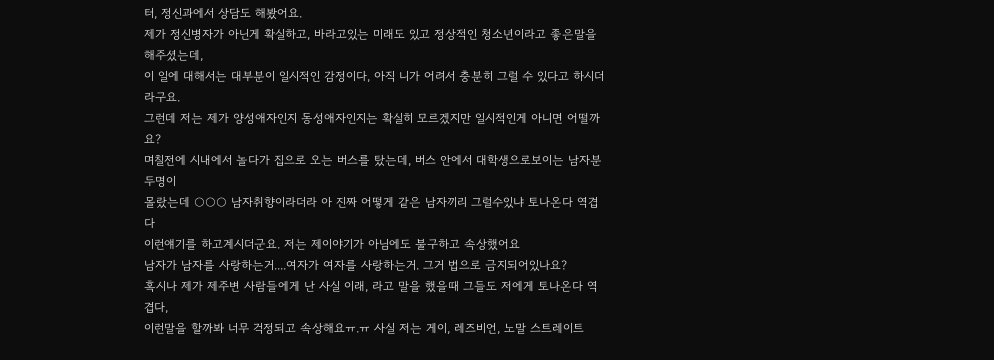터, 정신과에서 상담도 해봤어요.
제가 정신병자가 아닌게 확실하고, 바라고있는 미래도 있고 정상적인 청소년이라고 좋은말을 해주셨는데,
이 일에 대해서는 대부분이 일시적인 감정이다, 아직 니가 어려서 충분히 그럴 수 있다고 하시더라구요.
그런데 저는 제가 양성애자인지 동성애자인지는 확실히 모르겠지만 일시적인게 아니면 어떨까요?
며칠전에 시내에서 놀다가 집으로 오는 버스를 탔는데, 버스 안에서 대학생으로보이는 남자분 두명이
몰랐는데 ○○○ 남자취향이라더라 아 진짜 어떻게 같은 남자끼리 그럴수있냐 토나온다 역겹다
이런얘기를 하고계시더군요. 저는 제이야기가 아님에도 불구하고 속상했어요
남자가 남자를 사랑하는거....여자가 여자를 사랑하는거. 그거 법으로 금지되어있나요?
혹시나 제가 제주변 사람들에게 난 사실 이래, 라고 말을 했을때 그들도 저에게 토나온다 역겹다,
이런말을 할까봐 너무 걱정되고 속상해요ㅠ.ㅠ 사실 저는 게이, 레즈비언, 노말 스트레이트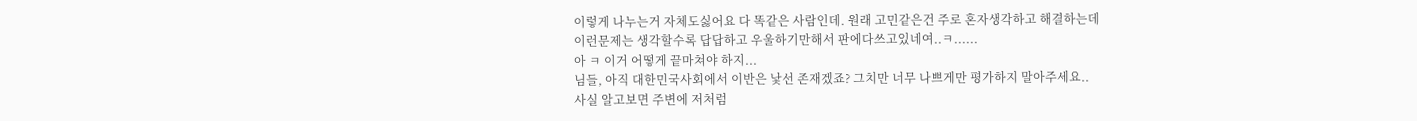이렇게 나누는거 자체도싫어요 다 똑같은 사람인데. 원래 고민같은건 주로 혼자생각하고 해결하는데
이런문제는 생각할수록 답답하고 우울하기만해서 판에다쓰고있네여..ㅋ......
아 ㅋ 이거 어떻게 끝마쳐야 하지...
님들, 아직 대한민국사회에서 이반은 낯선 존재겠죠? 그치만 너무 나쁘게만 평가하지 말아주세요..
사실 알고보면 주변에 저처럼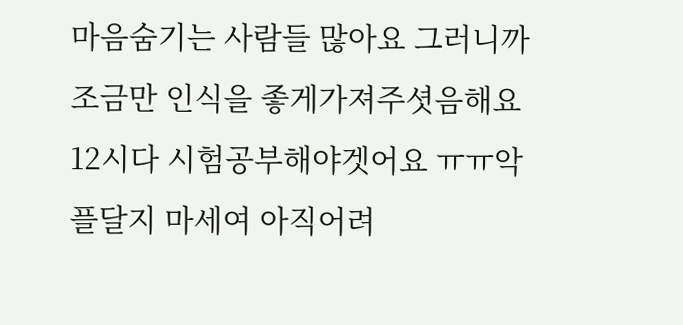마음숨기는 사람들 많아요 그러니까 조금만 인식을 좋게가져주셧음해요
12시다 시험공부해야겟어요 ㅠㅠ악플달지 마세여 아직어려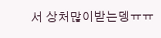서 상처많이받는뎅ㅠㅠ